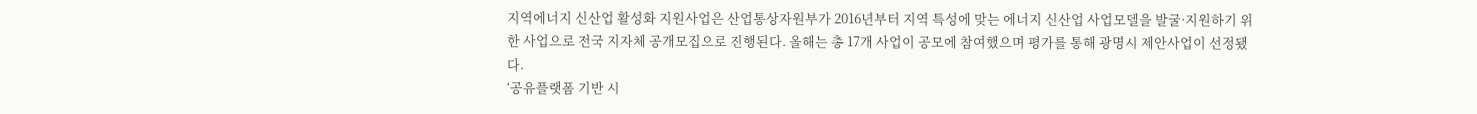지역에너지 신산업 활성화 지원사업은 산업통상자원부가 2016년부터 지역 특성에 맞는 에너지 신산업 사업모델을 발굴·지원하기 위한 사업으로 전국 지자체 공개모집으로 진행된다. 올해는 총 17개 사업이 공모에 참여했으며 평가를 통해 광명시 제안사업이 선정됐다.
‘공유플랫폼 기반 시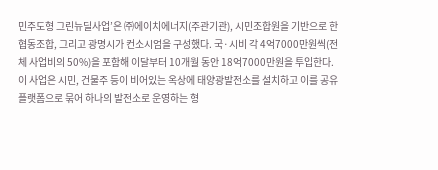민주도형 그린뉴딜사업’은 ㈜에이치에너지(주관기관), 시민조합원을 기반으로 한 협동조합, 그리고 광명시가 컨소시엄을 구성했다. 국·시비 각 4억7000만원씩(전체 사업비의 50%)을 포함해 이달부터 10개월 동안 18억7000만원을 투입한다.
이 사업은 시민, 건물주 등이 비어있는 옥상에 태양광발전소를 설치하고 이를 공유플랫폼으로 묶어 하나의 발전소로 운영하는 형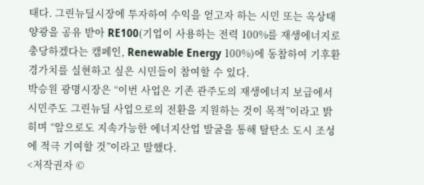태다. 그린뉴딜시장에 투자하여 수익을 얻고자 하는 시민 또는 옥상태양광을 공유 받아 RE100(기업이 사용하는 전력 100%를 재생에너지로 충당하겠다는 캠페인, Renewable Energy 100%)에 동참하여 기후환경가치를 실현하고 싶은 시민들이 참여할 수 있다.
박승원 광명시장은 “이번 사업은 기존 관주도의 재생에너지 보급에서 시민주도 그린뉴딜 사업으로의 전환을 지원하는 것이 목적”이라고 밝히며 “앞으로도 지속가능한 에너지산업 발굴을 통해 탈탄소 도시 조성에 적극 기여할 것”이라고 말했다.
<저작권자 ©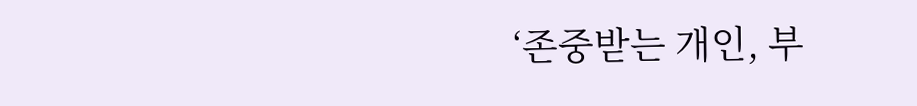‘존중받는 개인, 부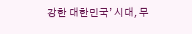강한 대한민국’ 시대, 무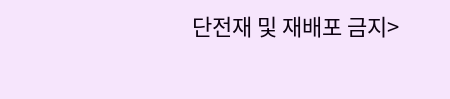단전재 및 재배포 금지>